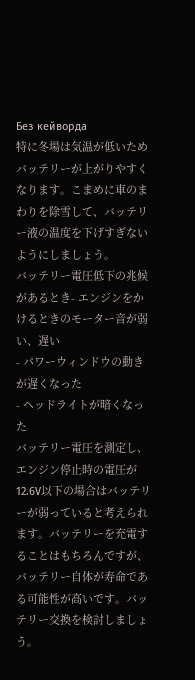Без кейворда
特に冬場は気温が低いためバッテリーが上がりやすくなります。こまめに車のまわりを除雪して、バッテリー液の温度を下げすぎないようにしましょう。
バッテリー電圧低下の兆候があるとき- エンジンをかけるときのモーター音が弱い、遅い
- パワーウィンドウの動きが遅くなった
- ヘッドライトが暗くなった
バッテリー電圧を測定し、エンジン停止時の電圧が12.6V以下の場合はバッテリーが弱っていると考えられます。バッテリーを充電することはもちろんですが、バッテリー自体が寿命である可能性が高いです。バッテリー交換を検討しましょう。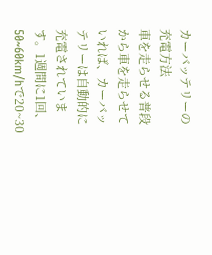カーバッテリーの充電方法
車を走らせる普段から車を走らせていれば、カーバッテリーは自動的に充電されています。1週間に1回、50~60km/hで20~30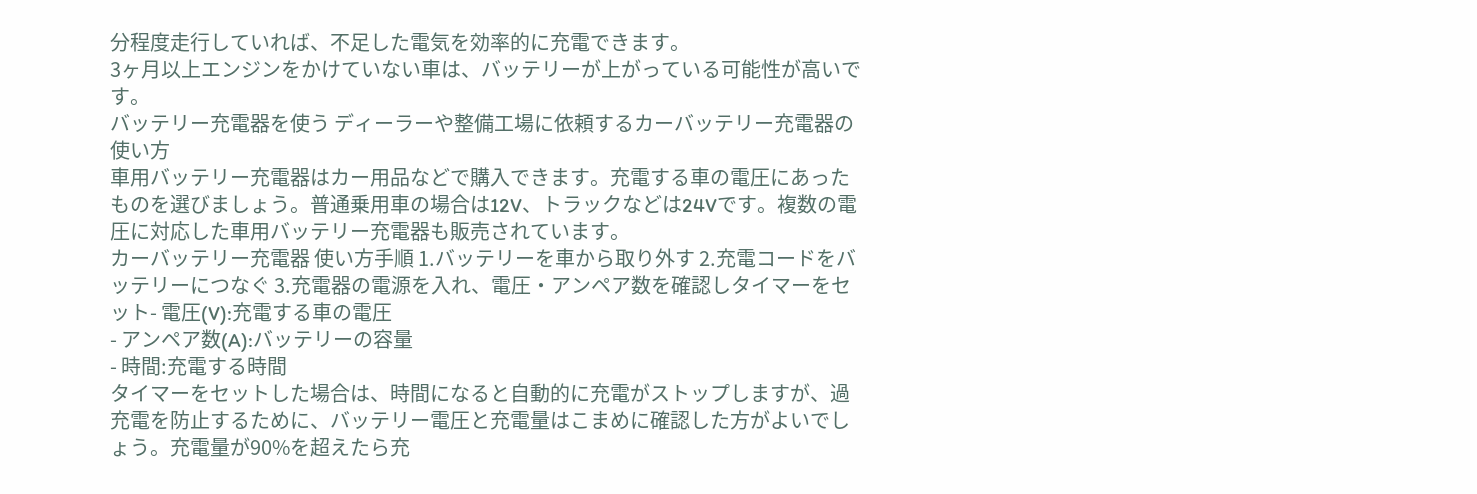分程度走行していれば、不足した電気を効率的に充電できます。
3ヶ月以上エンジンをかけていない車は、バッテリーが上がっている可能性が高いです。
バッテリー充電器を使う ディーラーや整備工場に依頼するカーバッテリー充電器の使い方
車用バッテリー充電器はカー用品などで購入できます。充電する車の電圧にあったものを選びましょう。普通乗用車の場合は12V、トラックなどは24Vです。複数の電圧に対応した車用バッテリー充電器も販売されています。
カーバッテリー充電器 使い方手順 1.バッテリーを車から取り外す 2.充電コードをバッテリーにつなぐ 3.充電器の電源を入れ、電圧・アンペア数を確認しタイマーをセット- 電圧(V):充電する車の電圧
- アンペア数(A):バッテリーの容量
- 時間:充電する時間
タイマーをセットした場合は、時間になると自動的に充電がストップしますが、過充電を防止するために、バッテリー電圧と充電量はこまめに確認した方がよいでしょう。充電量が90%を超えたら充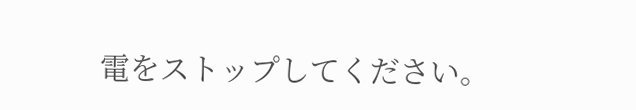電をストップしてください。